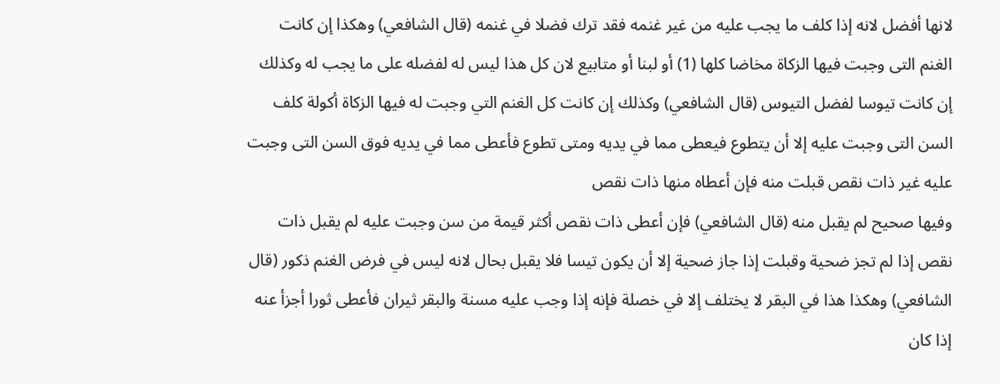لانها أفضل لانه إذا كلف ما يجب عليه من غير غنمه فقد ترك فضلا في غنمه (قال الشافعي) وهكذا إن كانت الغنم التى وجبت فيها الزكاة مخاضا كلها (1) أو لبنا أو متابيع لان كل هذا ليس له لفضله على ما يجب له وكذلك إن كانت تيوسا لفضل التيوس (قال الشافعي) وكذلك إن كانت كل الغنم التي وجبت له فيها الزكاة أكولة كلف السن التى وجبت عليه إلا أن يتطوع فيعطى مما في يديه ومتى تطوع فأعطى مما في يديه فوق السن التى وجبت عليه غير ذات نقص قبلت منه فإن أعطاه منها ذات نقص
وفيها صحيح لم يقبل منه (قال الشافعي) فإن أعطى ذات نقص أكثر قيمة من سن وجبت عليه لم يقبل ذات نقص إذا لم تجز ضحية وقبلت إذا جاز ضحية إلا أن يكون تيسا فلا يقبل بحال لانه ليس في فرض الغنم ذكور (قال الشافعي) وهكذا هذا في البقر لا يختلف إلا في خصلة فإنه إذا وجب عليه مسنة والبقر ثيران فأعطى ثورا أجزأ عنه إذا كان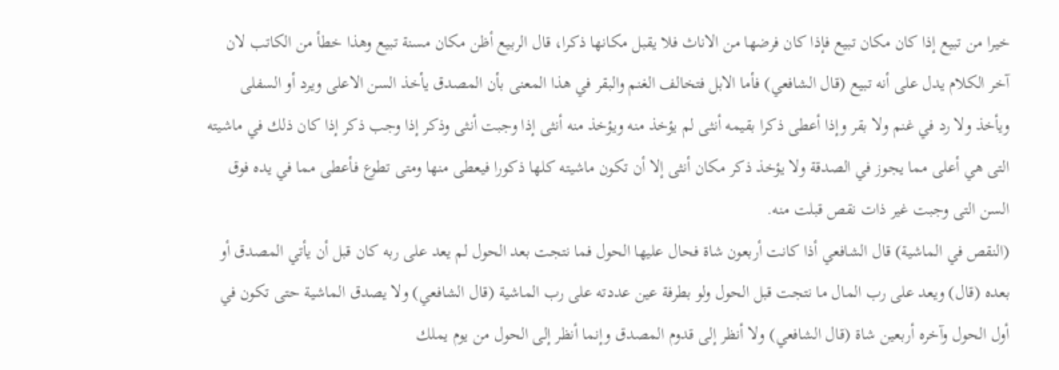خيرا من تبيع إذا كان مكان تبيع فإذا كان فرضها من الاناث فلا يقبل مكانها ذكرا، قال الربيع أظن مكان مسنة تبيع وهذا خطأ من الكاتب لان آخر الكلام يدل على أنه تبيع (قال الشافعي) فأما الابل فتخالف الغنم والبقر في هذا المعنى بأن المصدق يأخذ السن الاعلى ويرد أو السفلى ويأخذ ولا رد في غنم ولا بقر وإذا أعطى ذكرا بقيمه أنثى لم يؤخذ منه ويؤخذ منه أنثى إذا وجبت أنثى وذكر إذا وجب ذكر إذا كان ذلك في ماشيته التى هي أعلى مما يجوز في الصدقة ولا يؤخذ ذكر مكان أنثى إلا أن تكون ماشيته كلها ذكورا فيعطى منها ومتى تطوع فأعطى مما في يده فوق السن التى وجبت غير ذات نقص قبلت منه.
(النقص في الماشية) قال الشافعي أذا كانت أربعون شاة فحال عليها الحول فما نتجت بعد الحول لم يعد على ربه كان قبل أن يأتي المصدق أو بعده (قال) ويعد على رب المال ما نتجت قبل الحول ولو بطرفة عين عددته على رب الماشية (قال الشافعي) ولا يصدق الماشية حتى تكون في أول الحول وآخره أربعين شاة (قال الشافعي) ولا أنظر إلى قدوم المصدق وإنما أنظر إلى الحول من يوم يملك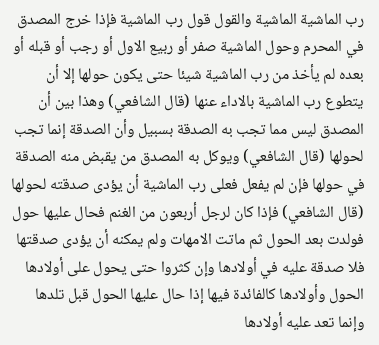رب الماشية الماشية والقول قول رب الماشية فإذا خرج المصدق في المحرم وحول الماشية صفر أو ربيع الاول أو رجب أو قبله أو بعده لم يأخذ من رب الماشية شيئا حتى يكون حولها إلا أن يتطوع رب الماشية بالاداء عنها (قال الشافعي) وهذا بين أن المصدق ليس مما تجب به الصدقة بسبيل وأن الصدقة إنما تجب لحولها (قال الشافعي) ويوكل به المصدق من يقبض منه الصدقة في حولها فإن لم يفعل فعلى رب الماشية أن يؤدى صدقته لحولها (قال الشافعي) فإذا كان لرجل أربعون من الغنم فحال عليها حول فولدت بعد الحول ثم ماتت الامهات ولم يمكنه أن يؤدى صدقتها فلا صدقة عليه في أولادها وإن كثروا حتى يحول على أولادها الحول وأولادها كالفائدة فيها إذا حال عليها الحول قبل تلدها وإنما تعد عليه أولادها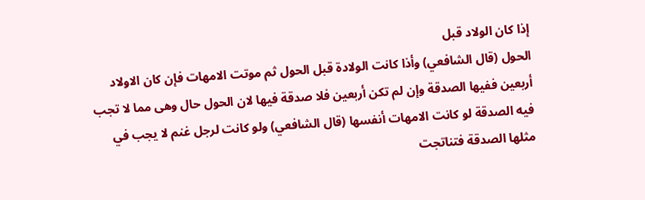إذا كان الولاد قبل
الحول (قال الشافعي) وأذا كانت الولادة قبل الحول ثم موتت الامهات فإن كان الاولاد أربعين ففيها الصدقة وإن لم تكن أربعين فلا صدقة فيها لان الحول حال وهى مما لا تجب فيه الصدقة لو كانت الامهات أنفسها (قال الشافعي) ولو كانت لرجل غنم لا يجب في مثلها الصدقة فتناتجت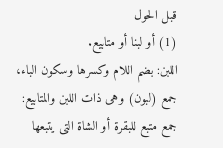قبل الحول
(1) أو لبنا أو متابيع.
اللبن: بضم اللام وكسرها وسكون الباء، جمع (لبون) وهى ذات اللبن والمتابيع: جمع متبع للبقرة أو الشاة التى يتبعها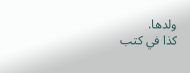ولدها.
كذا في كتب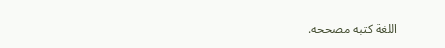اللغة كتبه مصححه.